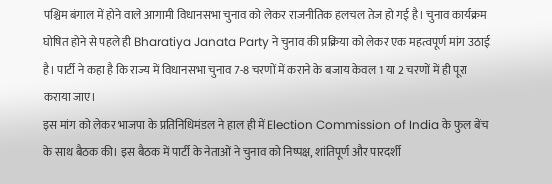पश्चिम बंगाल में होने वाले आगामी विधानसभा चुनाव को लेकर राजनीतिक हलचल तेज हो गई है। चुनाव कार्यक्रम घोषित होने से पहले ही Bharatiya Janata Party ने चुनाव की प्रक्रिया को लेकर एक महत्वपूर्ण मांग उठाई है। पार्टी ने कहा है कि राज्य में विधानसभा चुनाव 7-8 चरणों में कराने के बजाय केवल 1 या 2 चरणों में ही पूरा कराया जाए।
इस मांग को लेकर भाजपा के प्रतिनिधिमंडल ने हाल ही में Election Commission of India के फुल बेंच के साथ बैठक की। इस बैठक में पार्टी के नेताओं ने चुनाव को निष्पक्ष, शांतिपूर्ण और पारदर्शी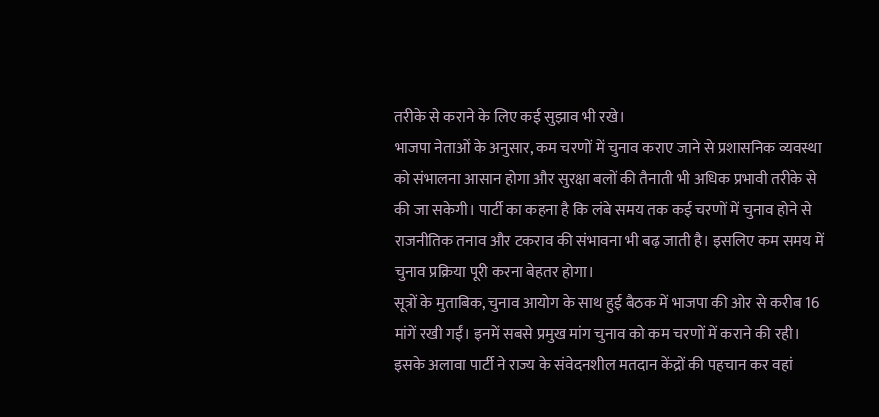तरीके से कराने के लिए कई सुझाव भी रखे।
भाजपा नेताओं के अनुसार, कम चरणों में चुनाव कराए जाने से प्रशासनिक व्यवस्था को संभालना आसान होगा और सुरक्षा बलों की तैनाती भी अधिक प्रभावी तरीके से की जा सकेगी। पार्टी का कहना है कि लंबे समय तक कई चरणों में चुनाव होने से राजनीतिक तनाव और टकराव की संभावना भी बढ़ जाती है। इसलिए कम समय में चुनाव प्रक्रिया पूरी करना बेहतर होगा।
सूत्रों के मुताबिक, चुनाव आयोग के साथ हुई बैठक में भाजपा की ओर से करीब 16 मांगें रखी गईं। इनमें सबसे प्रमुख मांग चुनाव को कम चरणों में कराने की रही। इसके अलावा पार्टी ने राज्य के संवेदनशील मतदान केंद्रों की पहचान कर वहां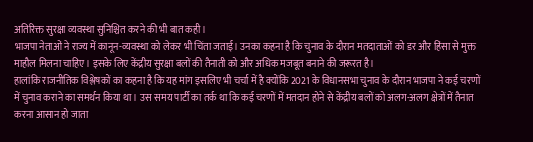अतिरिक्त सुरक्षा व्यवस्था सुनिश्चित करने की भी बात कही।
भाजपा नेताओं ने राज्य में कानून-व्यवस्था को लेकर भी चिंता जताई। उनका कहना है कि चुनाव के दौरान मतदाताओं को डर और हिंसा से मुक्त माहौल मिलना चाहिए। इसके लिए केंद्रीय सुरक्षा बलों की तैनाती को और अधिक मजबूत बनाने की जरूरत है।
हालांकि राजनीतिक विश्लेषकों का कहना है कि यह मांग इसलिए भी चर्चा में है क्योंकि 2021 के विधानसभा चुनाव के दौरान भाजपा ने कई चरणों में चुनाव कराने का समर्थन किया था। उस समय पार्टी का तर्क था कि कई चरणों में मतदान होने से केंद्रीय बलों को अलग-अलग क्षेत्रों में तैनात करना आसान हो जाता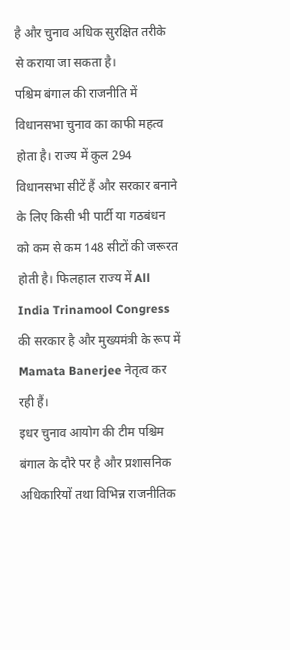है और चुनाव अधिक सुरक्षित तरीके से कराया जा सकता है।
पश्चिम बंगाल की राजनीति में विधानसभा चुनाव का काफी महत्व होता है। राज्य में कुल 294 विधानसभा सीटें हैं और सरकार बनाने के लिए किसी भी पार्टी या गठबंधन को कम से कम 148 सीटों की जरूरत होती है। फिलहाल राज्य में All India Trinamool Congress की सरकार है और मुख्यमंत्री के रूप में Mamata Banerjee नेतृत्व कर रही हैं।
इधर चुनाव आयोग की टीम पश्चिम बंगाल के दौरे पर है और प्रशासनिक अधिकारियों तथा विभिन्न राजनीतिक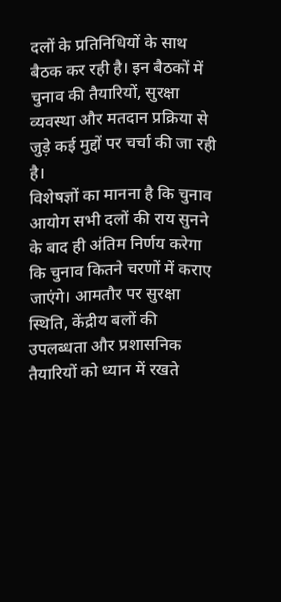दलों के प्रतिनिधियों के साथ बैठक कर रही है। इन बैठकों में चुनाव की तैयारियों, सुरक्षा व्यवस्था और मतदान प्रक्रिया से जुड़े कई मुद्दों पर चर्चा की जा रही है।
विशेषज्ञों का मानना है कि चुनाव आयोग सभी दलों की राय सुनने के बाद ही अंतिम निर्णय करेगा कि चुनाव कितने चरणों में कराए जाएंगे। आमतौर पर सुरक्षा स्थिति, केंद्रीय बलों की उपलब्धता और प्रशासनिक तैयारियों को ध्यान में रखते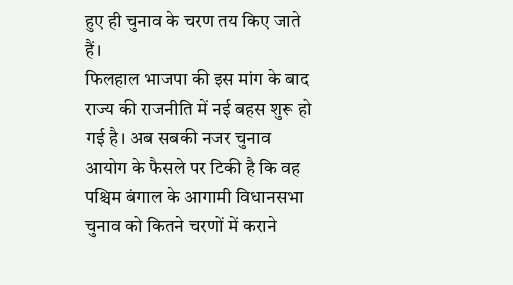हुए ही चुनाव के चरण तय किए जाते हैं।
फिलहाल भाजपा की इस मांग के बाद राज्य की राजनीति में नई बहस शुरू हो गई है। अब सबकी नजर चुनाव आयोग के फैसले पर टिकी है कि वह पश्चिम बंगाल के आगामी विधानसभा चुनाव को कितने चरणों में कराने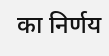का निर्णय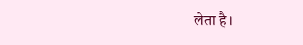लेता है।